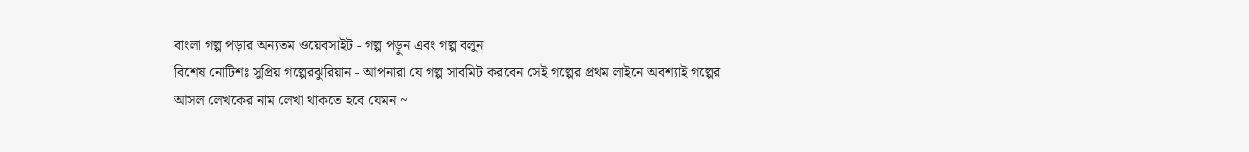বাংলা গল্প পড়ার অন্যতম ওয়েবসাইট - গল্প পড়ুন এবং গল্প বলুন
বিশেষ নোটিশঃ সুপ্রিয় গল্পেরঝুরিয়ান - আপনারা যে গল্প সাবমিট করবেন সেই গল্পের প্রথম লাইনে অবশ্যাই গল্পের আসল লেখকের নাম লেখা থাকতে হবে যেমন ~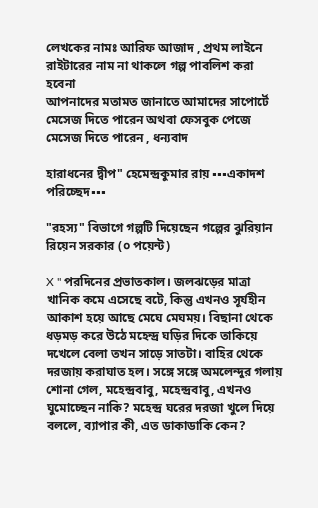লেখকের নামঃ আরিফ আজাদ , প্রথম লাইনে রাইটারের নাম না থাকলে গল্প পাবলিশ করা হবেনা
আপনাদের মতামত জানাতে আমাদের সাপোর্টে মেসেজ দিতে পারেন অথবা ফেসবুক পেজে মেসেজ দিতে পারেন , ধন্যবাদ

হারাধনের দ্বীপ" হেমেন্দ্রকুমার রায় ▪▪▪একাদশ পরিচ্ছেদ▪▪▪

"রহস্য" বিভাগে গল্পটি দিয়েছেন গল্পের ঝুরিয়ান রিয়েন সরকার (০ পয়েন্ট)

X " পরদিনের প্রভাতকাল। জলঝড়ের মাত্রা খানিক কমে এসেছে বটে, কিন্তু এখনও সূর্যহীন আকাশ হয়ে আছে মেঘে মেঘময়। বিছানা থেকে ধড়মড় করে উঠে মহেন্দ্র ঘড়ির দিকে তাকিয়ে দখেলে বেলা তখন সাড়ে সাতটা। বাহির থেকে দরজায় করাঘাত হল। সঙ্গে সঙ্গে অমলেন্দুর গলায় শোনা গেল, মহেন্দ্রবাবু, মহেন্দ্রবাবু, এখনও ঘুমোচ্ছেন নাকি? মহেন্দ্র ঘরের দরজা খুলে দিয়ে বললে, ব্যাপার কী, এত ডাকাডাকি কেন?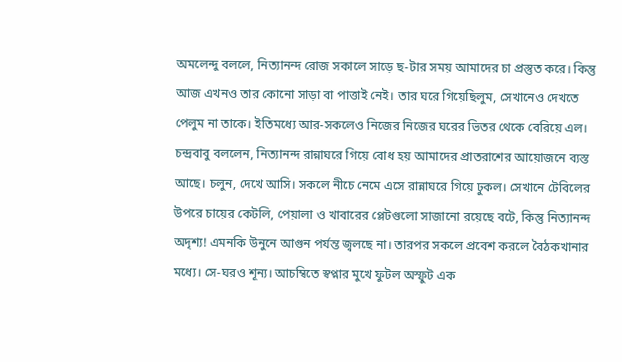অমলেন্দু বললে, নিত্যানন্দ রোজ সকালে সাড়ে ছ-টার সময় আমাদের চা প্রস্তুত করে। কিন্তু আজ এখনও তার কোনো সাড়া বা পাত্তাই নেই। তার ঘরে গিয়েছিলুম, সেখানেও দেখতে পেলুম না তাকে। ইতিমধ্যে আর-সকলেও নিজের নিজের ঘরের ভিতর থেকে বেরিয়ে এল। চন্দ্রবাবু বললেন, নিত্যানন্দ রান্নাঘরে গিয়ে বোধ হয় আমাদের প্রাতরাশের আয়োজনে ব্যস্ত আছে। চলুন, দেখে আসি। সকলে নীচে নেমে এসে রান্নাঘরে গিয়ে ঢুকল। সেখানে টেবিলের উপরে চায়ের কেটলি, পেয়ালা ও খাবারের প্লেটগুলো সাজানো রয়েছে বটে, কিন্তু নিত্যানন্দ অদৃশ্য! এমনকি উনুনে আগুন পর্যন্ত জ্বলছে না। তারপর সকলে প্রবেশ করলে বৈঠকখানার মধ্যে। সে-ঘরও শূন্য। আচম্বিতে স্বপ্নার মুখে ফুটল অস্ফুট এক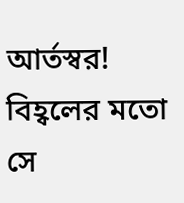আর্তস্বর! বিহ্বলের মতো সে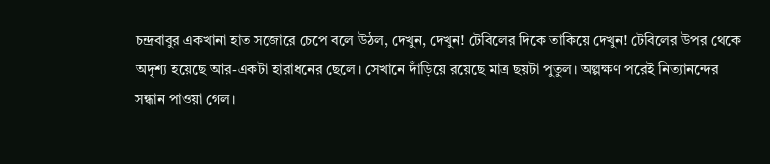চন্দ্রবাবুর একখানা হাত সজোরে চেপে বলে উঠল, দেখুন, দেখুন! টেবিলের দিকে তাকিয়ে দেখুন! টেবিলের উপর থেকে অদৃশ্য হয়েছে আর-একটা হারাধনের ছেলে। সেখানে দাঁড়িয়ে রয়েছে মাত্র ছয়টা পুতুল। অল্পক্ষণ পরেই নিত্যানন্দের সন্ধান পাওয়া গেল।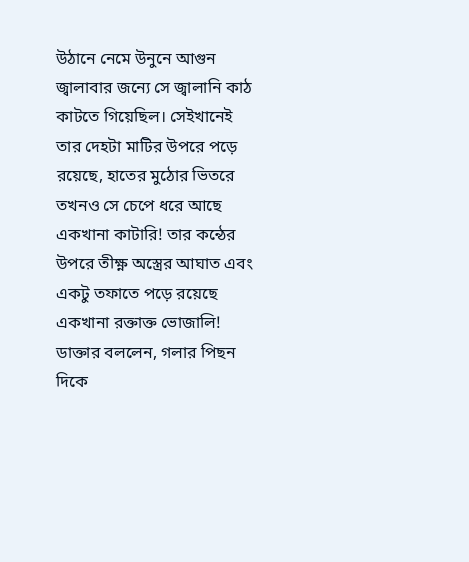উঠানে নেমে উনুনে আগুন জ্বালাবার জন্যে সে জ্বালানি কাঠ কাটতে গিয়েছিল। সেইখানেই তার দেহটা মাটির উপরে পড়ে রয়েছে, হাতের মুঠোর ভিতরে তখনও সে চেপে ধরে আছে একখানা কাটারি! তার কন্ঠের উপরে তীক্ষ্ণ অস্ত্রের আঘাত এবং একটু তফাতে পড়ে রয়েছে একখানা রক্তাক্ত ভোজালি! ডাক্তার বললেন, গলার পিছন দিকে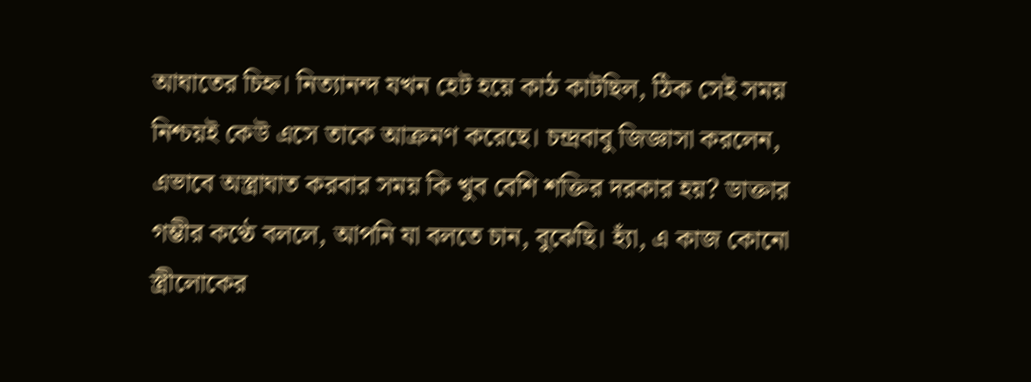আঘাতের চিহ্ন। নিত্যানন্দ যখন হেট হয়ে কাঠ কাটছিল, ঠিক সেই সময় নিশ্চয়ই কেউ এসে তাকে আক্রমণ করেছে। চন্দ্রবাবু জিজ্ঞাসা করলেন, এভাবে অস্ত্রাঘাত করবার সময় কি খুব বেশি শক্তির দরকার হয়? ডাক্তার গম্ভীর কণ্ঠে বললে, আপনি যা বলতে চান, বুঝেছি। হ্যাঁ, এ কাজ কোনো স্ত্রীলোকের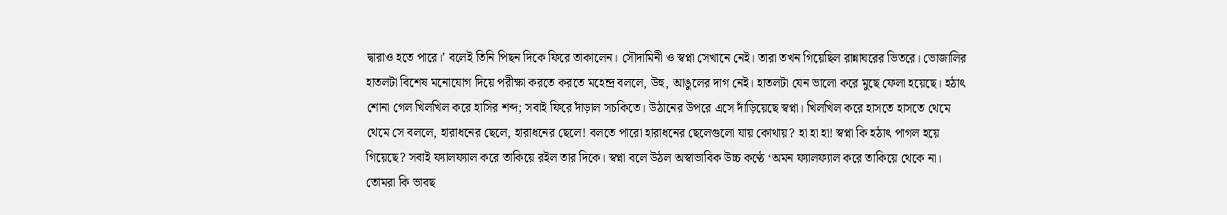দ্বারাও হতে পারে।’ বলেই তিনি পিছন দিকে ফিরে তাকালেন। সৌদামিনী ও স্বপ্না সেখানে নেই। তারা তখন গিয়েছিল রান্নাঘরের ভিতরে। ভোজালির হাতলটা বিশেষ মনোযোগ দিয়ে পরীক্ষা করতে করতে মহেন্দ্র বললে, উহু, আঙুলের দাগ নেই। হাতলটা যেন ভালো করে মুছে ফেলা হয়েছে। হঠাৎ শোনা গেল খিলখিল করে হাসির শব্দ; সবাই ফিরে দাঁড়াল সচকিতে। উঠানের উপরে এসে দাঁড়িয়েছে স্বপ্না। খিলখিল করে হাসতে হাসতে থেমে থেমে সে বললে, হারাধনের ছেলে, হারাধনের ছেলে! বলতে পারো হারাধনের ছেলেগুলো যায় কোথায়? হা হা হা! স্বপ্না কি হঠাৎ পাগল হয়ে গিয়েছে? সবাই ফ্যালফ্যাল করে তাকিয়ে রইল তার দিকে। স্বপ্না বলে উঠল অস্বাভাবিক উচ্চ কণ্ঠে ‘অমন ফ্যালফ্যাল করে তাকিয়ে থেকে না। তোমরা কি ভাবছ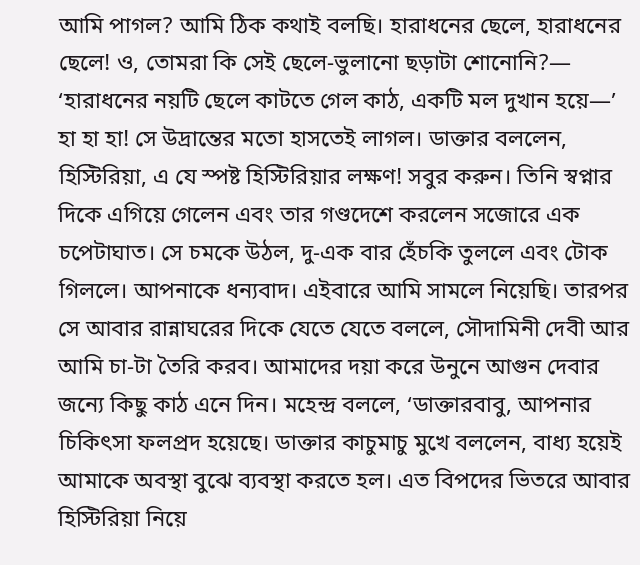আমি পাগল? আমি ঠিক কথাই বলছি। হারাধনের ছেলে, হারাধনের ছেলে! ও, তোমরা কি সেই ছেলে-ভুলানো ছড়াটা শোনোনি?— ‘হারাধনের নয়টি ছেলে কাটতে গেল কাঠ, একটি মল দুখান হয়ে—’ হা হা হা! সে উদ্রান্তের মতো হাসতেই লাগল। ডাক্তার বললেন, হিস্টিরিয়া, এ যে স্পষ্ট হিস্টিরিয়ার লক্ষণ! সবুর করুন। তিনি স্বপ্নার দিকে এগিয়ে গেলেন এবং তার গণ্ডদেশে করলেন সজোরে এক চপেটাঘাত। সে চমকে উঠল, দু-এক বার হেঁচকি তুললে এবং টোক গিললে। আপনাকে ধন্যবাদ। এইবারে আমি সামলে নিয়েছি। তারপর সে আবার রান্নাঘরের দিকে যেতে যেতে বললে, সৌদামিনী দেবী আর আমি চা-টা তৈরি করব। আমাদের দয়া করে উনুনে আগুন দেবার জন্যে কিছু কাঠ এনে দিন। মহেন্দ্র বললে, ‘ডাক্তারবাবু, আপনার চিকিৎসা ফলপ্রদ হয়েছে। ডাক্তার কাচুমাচু মুখে বললেন, বাধ্য হয়েই আমাকে অবস্থা বুঝে ব্যবস্থা করতে হল। এত বিপদের ভিতরে আবার হিস্টিরিয়া নিয়ে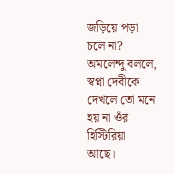জড়িয়ে পড়া চলে না? অমলেন্দু বললে, স্বপ্না দেবীকে দেখলে তো মনে হয় না ওঁর হিস্টিরিয়া আছে।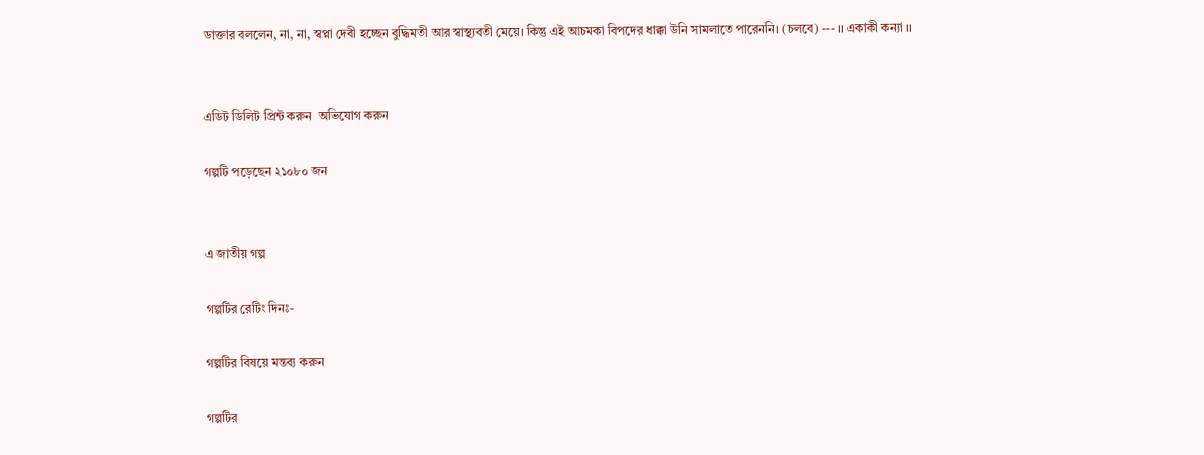ডাক্তার বললেন, না, না, স্বপ্না দেবী হচ্ছেন বুদ্ধিমতী আর স্বাস্থ্যবতী মেয়ে। কিন্তু এই আচমকা বিপদের ধাক্কা উনি সামলাতে পারেননি। (চলবে) --- ।। একাকী কন্যা ।।


এডিট ডিলিট প্রিন্ট করুন  অভিযোগ করুন

গল্পটি পড়েছেন ২১০৮০ জন


এ জাতীয় গল্প

গল্পটির রেটিং দিনঃ-

গল্পটির বিষয়ে মন্তব্য করুন

গল্পটির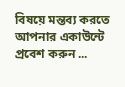বিষয়ে মন্তব্য করতে আপনার একাউন্টে প্রবেশ করুন ...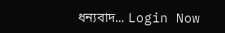ধন্যবাদ... Login Now